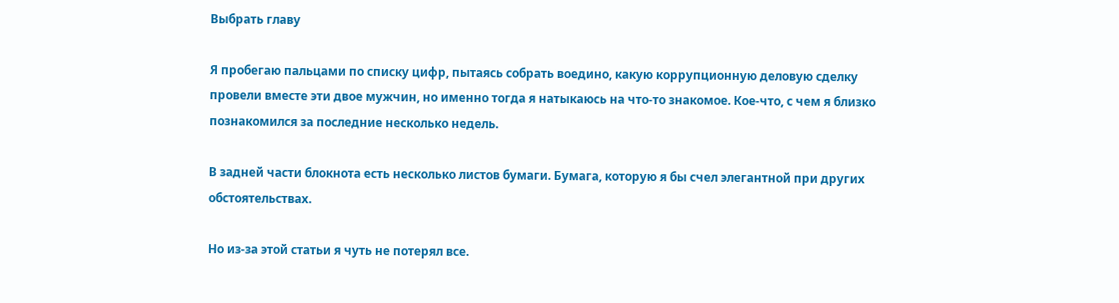Выбрать главу

Я пробегаю пальцами по списку цифр, пытаясь собрать воедино, какую коррупционную деловую сделку провели вместе эти двое мужчин, но именно тогда я натыкаюсь на что-то знакомое. Кое-что, с чем я близко познакомился за последние несколько недель.

В задней части блокнота есть несколько листов бумаги. Бумага, которую я бы счел элегантной при других обстоятельствах.

Но из-за этой статьи я чуть не потерял все.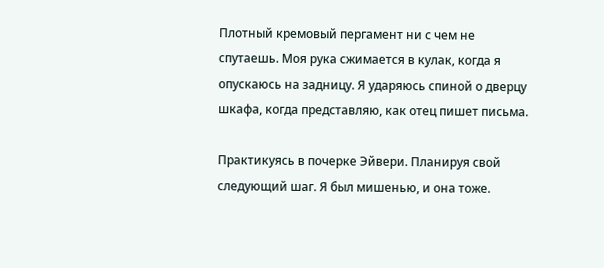Плотный кремовый пергамент ни с чем не спутаешь. Моя рука сжимается в кулак, когда я опускаюсь на задницу. Я ударяюсь спиной о дверцу шкафа, когда представляю, как отец пишет письма.

Практикуясь в почерке Эйвери. Планируя свой следующий шаг. Я был мишенью, и она тоже.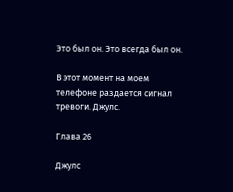Это был он. Это всегда был он.

В этот момент на моем телефоне раздается сигнал тревоги. Джулс.

Глава 26

Джулс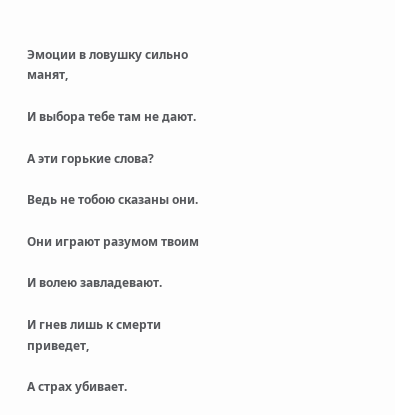Эмоции в ловушку сильно манят,

И выбора тебе там не дают.

А эти горькие слова?

Ведь не тобою сказаны они.

Они играют разумом твоим

И волею завладевают.

И гнев лишь к смерти приведет,

А страх убивает.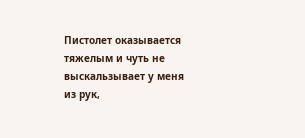Пистолет оказывается тяжелым и чуть не выскальзывает у меня из рук,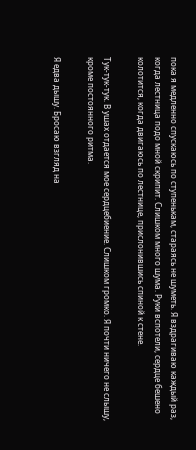пока я медленно спускаюсь по ступенькам, стараясь не шуметь. Я вздрагиваю каждый раз, когда лестница подо мной скрипит. Слишком много шума. Руки вспотели, сердце бешено колотится, когда двигаюсь по лестнице, прислонившись спиной к стене.

Тук-тук-тук. В ушах отдается мое сердцебиение. Слишком громко. Я почти ничего не слышу, кроме постоянного ритма.

Я едва дышу. Бросаю взгляд на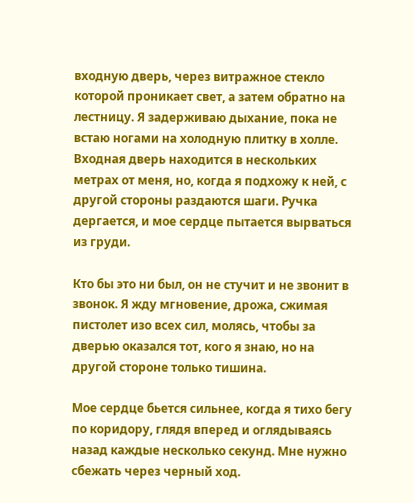входную дверь, через витражное стекло которой проникает свет, а затем обратно на лестницу. Я задерживаю дыхание, пока не встаю ногами на холодную плитку в холле. Входная дверь находится в нескольких метрах от меня, но, когда я подхожу к ней, с другой стороны раздаются шаги. Ручка дергается, и мое сердце пытается вырваться из груди.

Кто бы это ни был, он не стучит и не звонит в звонок. Я жду мгновение, дрожа, сжимая пистолет изо всех сил, молясь, чтобы за дверью оказался тот, кого я знаю, но на другой стороне только тишина.

Мое сердце бьется сильнее, когда я тихо бегу по коридору, глядя вперед и оглядываясь назад каждые несколько секунд. Мне нужно сбежать через черный ход.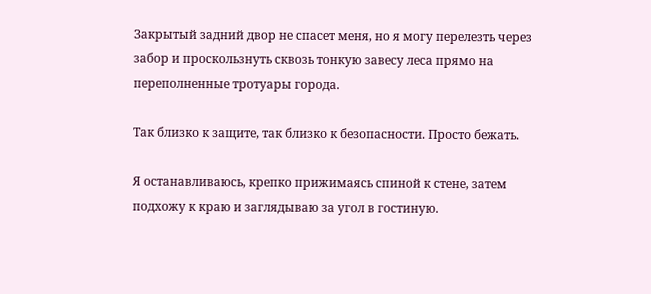Закрытый задний двор не спасет меня, но я могу перелезть через забор и проскользнуть сквозь тонкую завесу леса прямо на переполненные тротуары города.

Так близко к защите, так близко к безопасности. Просто бежать.

Я останавливаюсь, крепко прижимаясь спиной к стене, затем подхожу к краю и заглядываю за угол в гостиную.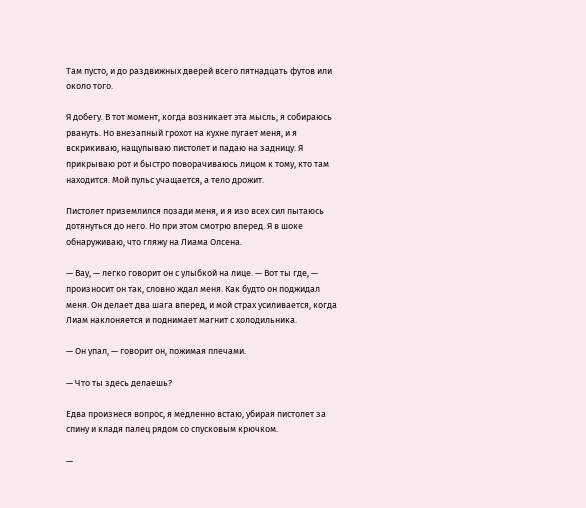Там пусто, и до раздвижных дверей всего пятнадцать футов или около того.

Я добегу. В тот момент, когда возникает эта мысль, я собираюсь рвануть. Но внезапный грохот на кухне пугает меня, и я вскрикиваю, нащупываю пистолет и падаю на задницу. Я прикрываю рот и быстро поворачиваюсь лицом к тому, кто там находится. Мой пульс учащается, а тело дрожит.

Пистолет приземлился позади меня, и я изо всех сил пытаюсь дотянуться до него. Но при этом смотрю вперед. Я в шоке обнаруживаю, что гляжу на Лиама Олсена.

— Вау, — легко говорит он с улыбкой на лице. — Вот ты где, — произносит он так, словно ждал меня. Как будто он поджидал меня. Он делает два шага вперед, и мой страх усиливается, когда Лиам наклоняется и поднимает магнит с холодильника.

— Он упал, — говорит он, пожимая плечами.

— Что ты здесь делаешь?

Едва произнеся вопрос, я медленно встаю, убирая пистолет за спину и кладя палец рядом со спусковым крючком.

—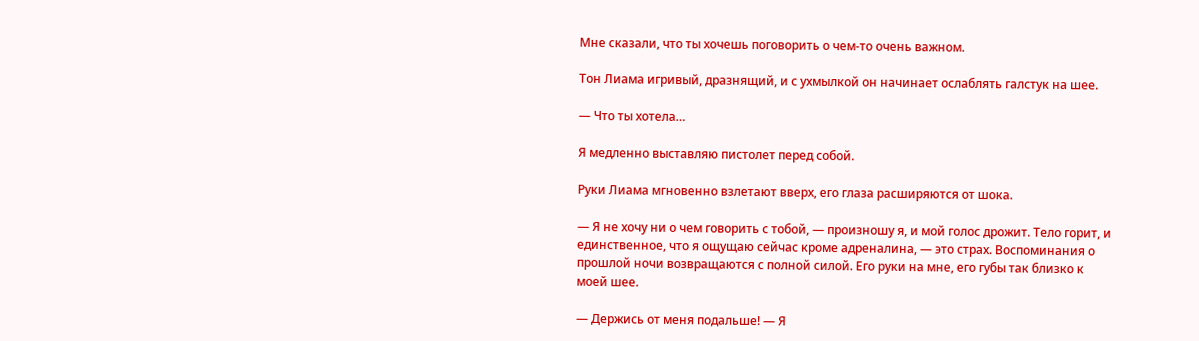Мне сказали, что ты хочешь поговорить о чем-то очень важном.

Тон Лиама игривый, дразнящий, и с ухмылкой он начинает ослаблять галстук на шее.

— Что ты хотела…

Я медленно выставляю пистолет перед собой.

Руки Лиама мгновенно взлетают вверх, его глаза расширяются от шока.

— Я не хочу ни о чем говорить с тобой, — произношу я, и мой голос дрожит. Тело горит, и единственное, что я ощущаю сейчас кроме адреналина, — это страх. Воспоминания о прошлой ночи возвращаются с полной силой. Его руки на мне, его губы так близко к моей шее.

— Держись от меня подальше! — Я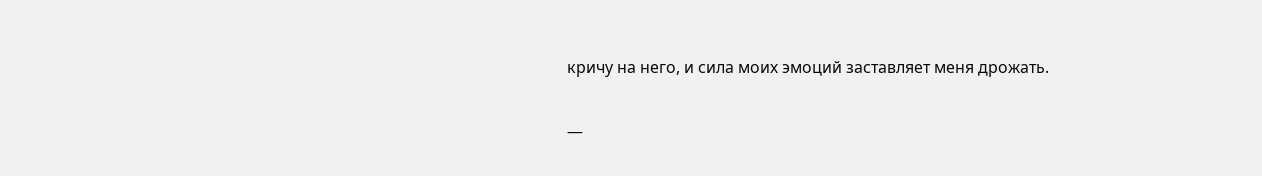кричу на него, и сила моих эмоций заставляет меня дрожать.

—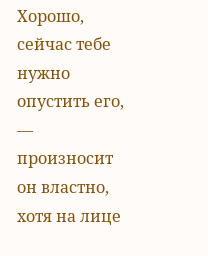Хорошо, сейчас тебе нужно опустить его, — произносит он властно, хотя на лице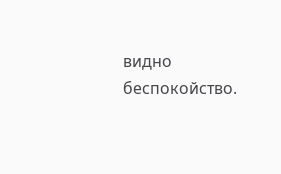видно беспокойство.